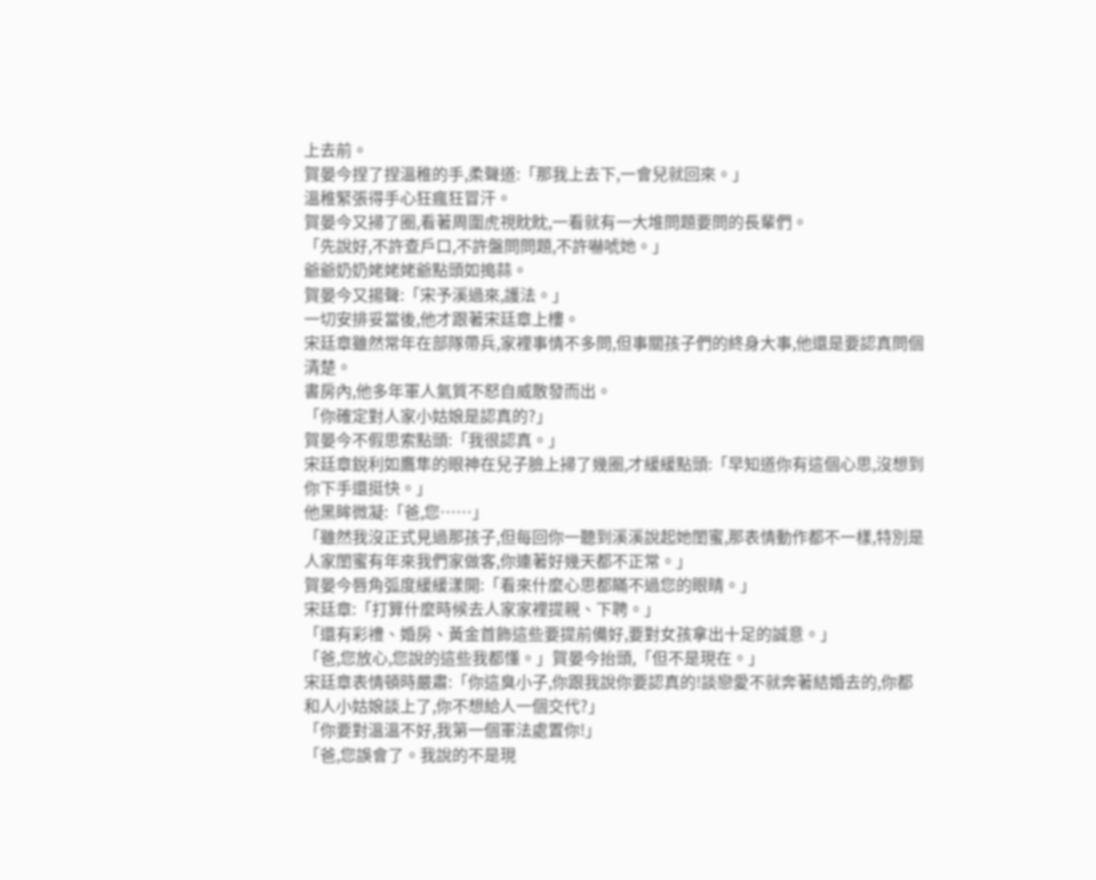上去前。
賀晏今捏了捏溫稚的手,柔聲道:「那我上去下,一會兒就回來。」
溫稚緊張得手心狂瘋狂冒汗。
賀晏今又掃了圈,看著周圍虎視眈眈,一看就有一大堆問題要問的長輩們。
「先說好,不許查戶口,不許盤問問題,不許嚇唬她。」
爺爺奶奶姥姥姥爺點頭如搗蒜。
賀晏今又揚聲:「宋予溪過來,護法。」
一切安排妥當後,他才跟著宋廷章上樓。
宋廷章雖然常年在部隊帶兵,家裡事情不多問,但事關孩子們的終身大事,他還是要認真問個清楚。
書房內,他多年軍人氣質不怒自威散發而出。
「你確定對人家小姑娘是認真的?」
賀晏今不假思索點頭:「我很認真。」
宋廷章銳利如鷹隼的眼神在兒子臉上掃了幾圈,才緩緩點頭:「早知道你有這個心思,沒想到你下手還挺快。」
他黑眸微凝:「爸,您……」
「雖然我沒正式見過那孩子,但每回你一聽到溪溪說起她閨蜜,那表情動作都不一樣,特別是人家閨蜜有年來我們家做客,你連著好幾天都不正常。」
賀晏今唇角弧度緩緩漾開:「看來什麼心思都瞞不過您的眼睛。」
宋廷章:「打算什麼時候去人家家裡提親、下聘。」
「還有彩禮、婚房、黃金首飾這些要提前備好,要對女孩拿出十足的誠意。」
「爸,您放心,您說的這些我都懂。」賀晏今抬頭,「但不是現在。」
宋廷章表情頓時嚴肅:「你這臭小子,你跟我說你要認真的!談戀愛不就奔著結婚去的,你都和人小姑娘談上了,你不想給人一個交代?」
「你要對溫溫不好,我第一個軍法處置你!」
「爸,您誤會了。我說的不是現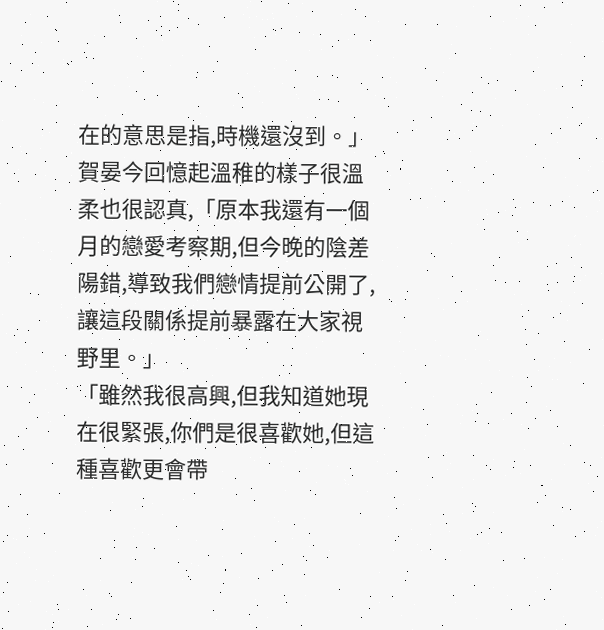在的意思是指,時機還沒到。」
賀晏今回憶起溫稚的樣子很溫柔也很認真,「原本我還有一個月的戀愛考察期,但今晚的陰差陽錯,導致我們戀情提前公開了,讓這段關係提前暴露在大家視野里。」
「雖然我很高興,但我知道她現在很緊張,你們是很喜歡她,但這種喜歡更會帶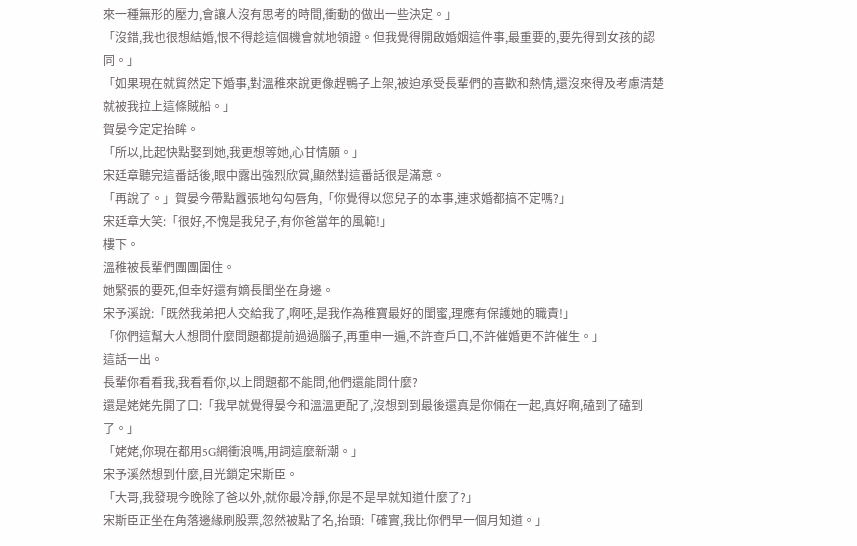來一種無形的壓力,會讓人沒有思考的時間,衝動的做出一些決定。」
「沒錯,我也很想結婚,恨不得趁這個機會就地領證。但我覺得開啟婚姻這件事,最重要的,要先得到女孩的認同。」
「如果現在就貿然定下婚事,對溫稚來說更像趕鴨子上架,被迫承受長輩們的喜歡和熱情,還沒來得及考慮清楚就被我拉上這條賊船。」
賀晏今定定抬眸。
「所以,比起快點娶到她,我更想等她,心甘情願。」
宋廷章聽完這番話後,眼中露出強烈欣賞,顯然對這番話很是滿意。
「再說了。」賀晏今帶點囂張地勾勾唇角,「你覺得以您兒子的本事,連求婚都搞不定嗎?」
宋廷章大笑:「很好,不愧是我兒子,有你爸當年的風範!」
樓下。
溫稚被長輩們團團圍住。
她緊張的要死,但幸好還有嫡長閨坐在身邊。
宋予溪說:「既然我弟把人交給我了,啊呸,是我作為稚寶最好的閨蜜,理應有保護她的職責!」
「你們這幫大人想問什麼問題都提前過過腦子,再重申一遍,不許查戶口,不許催婚更不許催生。」
這話一出。
長輩你看看我,我看看你,以上問題都不能問,他們還能問什麼?
還是姥姥先開了口:「我早就覺得晏今和溫溫更配了,沒想到到最後還真是你倆在一起,真好啊,磕到了磕到了。」
「姥姥,你現在都用5G網衝浪嗎,用詞這麼新潮。」
宋予溪然想到什麼,目光鎖定宋斯臣。
「大哥,我發現今晚除了爸以外,就你最冷靜,你是不是早就知道什麼了?」
宋斯臣正坐在角落邊緣刷股票,忽然被點了名,抬頭:「確實,我比你們早一個月知道。」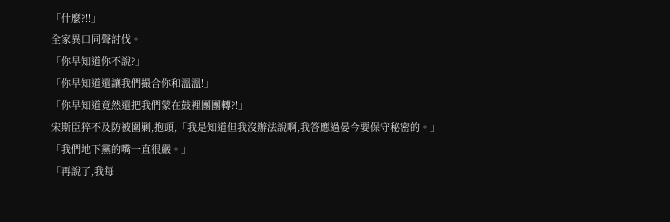「什麼?!!」
全家異口同聲討伐。
「你早知道你不說?」
「你早知道還讓我們撮合你和溫溫!」
「你早知道竟然還把我們蒙在鼓裡團團轉?!」
宋斯臣猝不及防被圍剿,抱頭,「我是知道但我沒辦法說啊,我答應過晏今要保守秘密的。」
「我們地下黨的嘴一直很嚴。」
「再說了,我每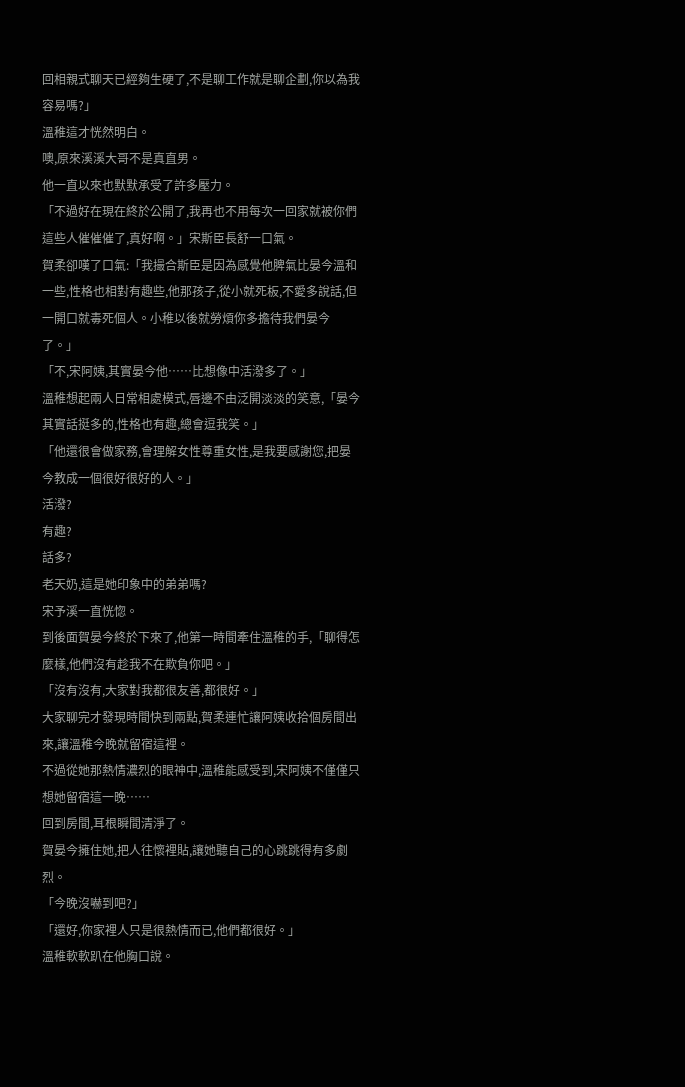回相親式聊天已經夠生硬了,不是聊工作就是聊企劃,你以為我容易嗎?」
溫稚這才恍然明白。
噢,原來溪溪大哥不是真直男。
他一直以來也默默承受了許多壓力。
「不過好在現在終於公開了,我再也不用每次一回家就被你們這些人催催催了,真好啊。」宋斯臣長舒一口氣。
賀柔卻嘆了口氣:「我撮合斯臣是因為感覺他脾氣比晏今溫和一些,性格也相對有趣些,他那孩子,從小就死板,不愛多說話,但一開口就毒死個人。小稚以後就勞煩你多擔待我們晏今了。」
「不,宋阿姨,其實晏今他……比想像中活潑多了。」
溫稚想起兩人日常相處模式,唇邊不由泛開淡淡的笑意,「晏今其實話挺多的,性格也有趣,總會逗我笑。」
「他還很會做家務,會理解女性尊重女性,是我要感謝您,把晏今教成一個很好很好的人。」
活潑?
有趣?
話多?
老天奶,這是她印象中的弟弟嗎?
宋予溪一直恍惚。
到後面賀晏今終於下來了,他第一時間牽住溫稚的手,「聊得怎麼樣,他們沒有趁我不在欺負你吧。」
「沒有沒有,大家對我都很友善,都很好。」
大家聊完才發現時間快到兩點,賀柔連忙讓阿姨收拾個房間出來,讓溫稚今晚就留宿這裡。
不過從她那熱情濃烈的眼神中,溫稚能感受到,宋阿姨不僅僅只想她留宿這一晚……
回到房間,耳根瞬間清淨了。
賀晏今擁住她,把人往懷裡貼,讓她聽自己的心跳跳得有多劇烈。
「今晚沒嚇到吧?」
「還好,你家裡人只是很熱情而已,他們都很好。」
溫稚軟軟趴在他胸口說。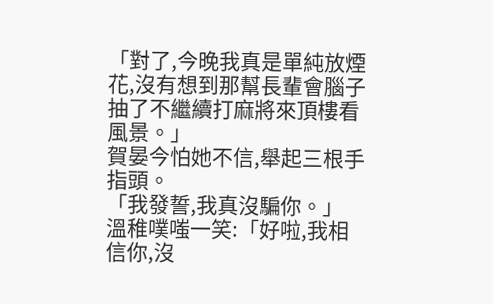「對了,今晚我真是單純放煙花,沒有想到那幫長輩會腦子抽了不繼續打麻將來頂樓看風景。」
賀晏今怕她不信,舉起三根手指頭。
「我發誓,我真沒騙你。」
溫稚噗嗤一笑:「好啦,我相信你,沒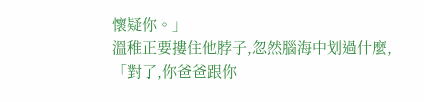懷疑你。」
溫稚正要摟住他脖子,忽然腦海中划過什麼,「對了,你爸爸跟你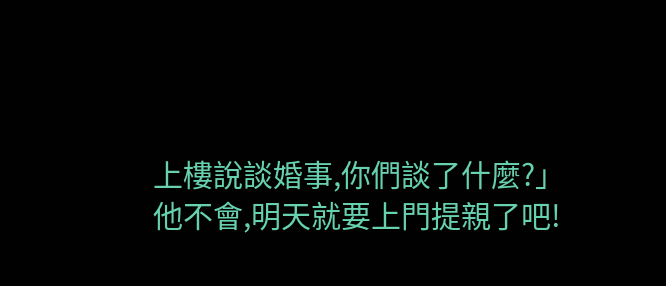上樓說談婚事,你們談了什麼?」
他不會,明天就要上門提親了吧!